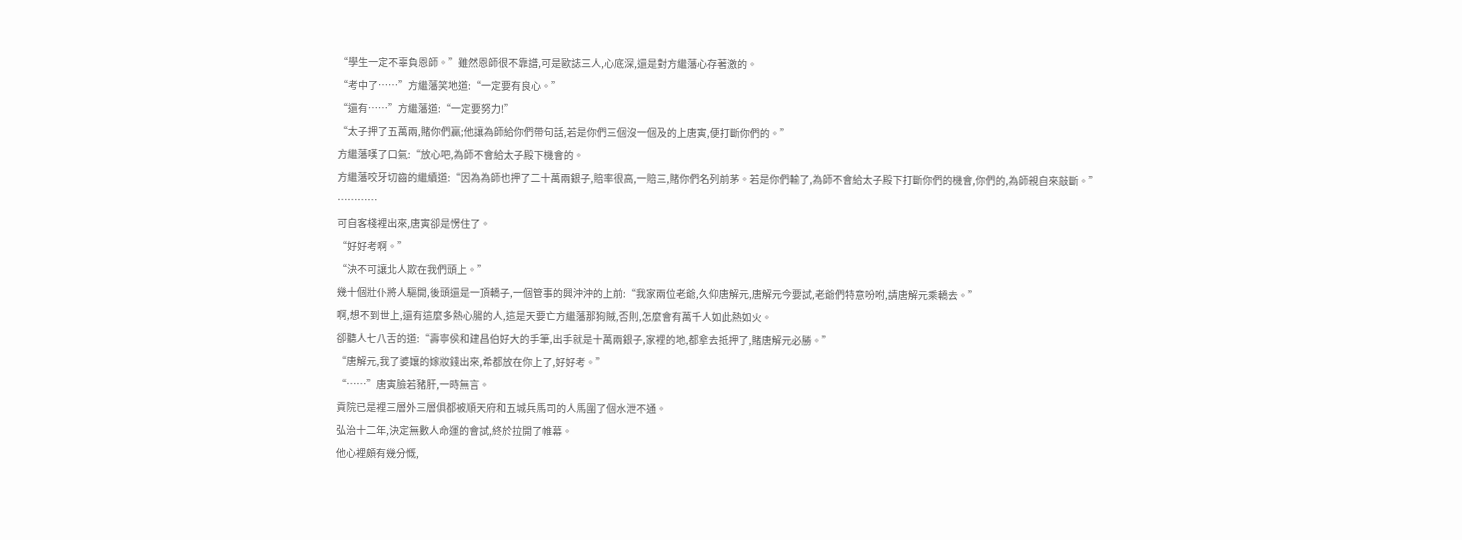“學生一定不辜負恩師。”雖然恩師很不靠譜,可是歐誌三人,心底深,還是對方繼藩心存著激的。
“考中了……”方繼藩笑地道:“一定要有良心。”
“還有……”方繼藩道:“一定要努力!”
“太子押了五萬兩,賭你們贏;他讓為師給你們帶句話,若是你們三個沒一個及的上唐寅,便打斷你們的。”
方繼藩嘆了口氣:“放心吧,為師不會給太子殿下機會的。
方繼藩咬牙切齒的繼續道:“因為為師也押了二十萬兩銀子,賠率很高,一賠三,賭你們名列前茅。若是你們輸了,為師不會給太子殿下打斷你們的機會,你們的,為師親自來敲斷。”
…………
可自客棧裡出來,唐寅卻是愣住了。
“好好考啊。”
“決不可讓北人欺在我們頭上。”
幾十個壯仆將人驅開,後頭還是一頂轎子,一個管事的興沖沖的上前:“我家兩位老爺,久仰唐解元,唐解元今要試,老爺們特意吩咐,請唐解元乘轎去。”
啊,想不到世上,還有這麼多熱心腸的人,這是天要亡方繼藩那狗賊,否則,怎麼會有萬千人如此熱如火。
卻聽人七八舌的道:“壽寧侯和建昌伯好大的手筆,出手就是十萬兩銀子,家裡的地,都拿去抵押了,賭唐解元必勝。”
“唐解元,我了婆孃的嫁妝錢出來,希都放在你上了,好好考。”
“……”唐寅臉若豬肝,一時無言。
貢院已是裡三層外三層俱都被順天府和五城兵馬司的人馬圍了個水泄不通。
弘治十二年,決定無數人命運的會試,終於拉開了帷幕。
他心裡頗有幾分慨,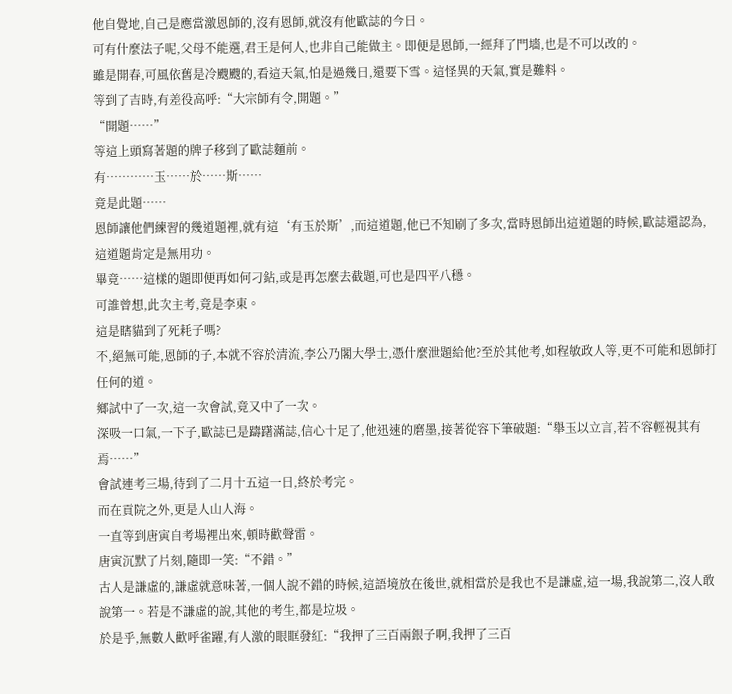他自覺地,自己是應當激恩師的,沒有恩師,就沒有他歐誌的今日。
可有什麼法子呢,父母不能選,君王是何人,也非自己能做主。即便是恩師,一經拜了門墻,也是不可以改的。
雖是開春,可風依舊是冷颼颼的,看這天氣,怕是過幾日,還要下雪。這怪異的天氣,實是難料。
等到了吉時,有差役高呼:“大宗師有令,開題。”
“開題……”
等這上頭寫著題的牌子移到了歐誌麵前。
有…………玉……於……斯……
竟是此題……
恩師讓他們練習的幾道題裡,就有這‘有玉於斯’,而這道題,他已不知刷了多次,當時恩師出這道題的時候,歐誌還認為,這道題肯定是無用功。
畢竟……這樣的題即便再如何刁鉆,或是再怎麼去截題,可也是四平八穩。
可誰曾想,此次主考,竟是李東。
這是瞎貓到了死耗子嗎?
不,絕無可能,恩師的子,本就不容於清流,李公乃閣大學士,憑什麼泄題給他?至於其他考,如程敏政人等,更不可能和恩師打任何的道。
鄉試中了一次,這一次會試,竟又中了一次。
深吸一口氣,一下子,歐誌已是躊躇滿誌,信心十足了,他迅速的磨墨,接著從容下筆破題:“舉玉以立言,若不容輕視其有焉……”
會試連考三場,待到了二月十五這一日,終於考完。
而在貢院之外,更是人山人海。
一直等到唐寅自考場裡出來,頓時歡聲雷。
唐寅沉默了片刻,隨即一笑:“不錯。”
古人是謙虛的,謙虛就意味著,一個人說不錯的時候,這語境放在後世,就相當於是我也不是謙虛,這一場,我說第二,沒人敢說第一。若是不謙虛的說,其他的考生,都是垃圾。
於是乎,無數人歡呼雀躍,有人激的眼眶發紅:“我押了三百兩銀子啊,我押了三百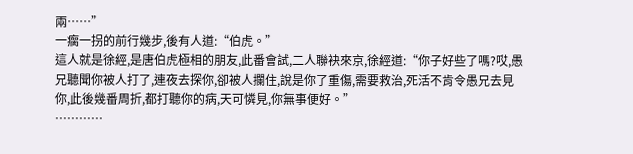兩……”
一瘸一拐的前行幾步,後有人道:“伯虎。”
這人就是徐經,是唐伯虎極相的朋友,此番會試,二人聯袂來京,徐經道:“你子好些了嗎?哎,愚兄聽聞你被人打了,連夜去探你,卻被人攔住,說是你了重傷,需要救治,死活不肯令愚兄去見你,此後幾番周折,都打聽你的病,天可憐見,你無事便好。”
…………